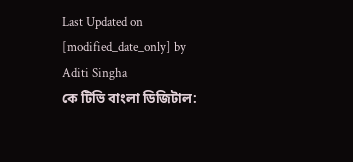Last Updated on [modified_date_only] by Aditi Singha
কে টিভি বাংলা ডিজিটাল: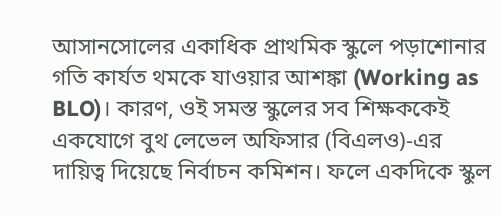আসানসোলের একাধিক প্রাথমিক স্কুলে পড়াশোনার গতি কার্যত থমকে যাওয়ার আশঙ্কা (Working as BLO)। কারণ, ওই সমস্ত স্কুলের সব শিক্ষককেই একযোগে বুথ লেভেল অফিসার (বিএলও)-এর দায়িত্ব দিয়েছে নির্বাচন কমিশন। ফলে একদিকে স্কুল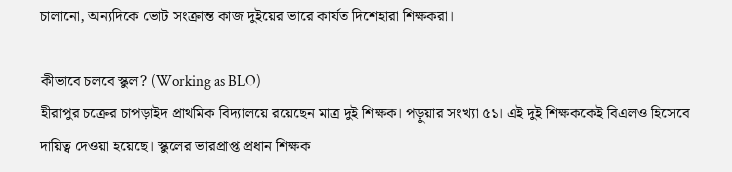চালানো, অন্যদিকে ভোট সংক্রান্ত কাজ দুইয়ের ভারে কার্যত দিশেহারা শিক্ষকরা।

কীভাবে চলবে স্কুল? (Working as BLO)
হীরাপুর চক্রের চাপড়াইদ প্রাথমিক বিদ্যালয়ে রয়েছেন মাত্র দুই শিক্ষক। পড়ুয়ার সংখ্যা ৫১। এই দুই শিক্ষককেই বিএলও হিসেবে দায়িত্ব দেওয়া হয়েছে। স্কুলের ভারপ্রাপ্ত প্রধান শিক্ষক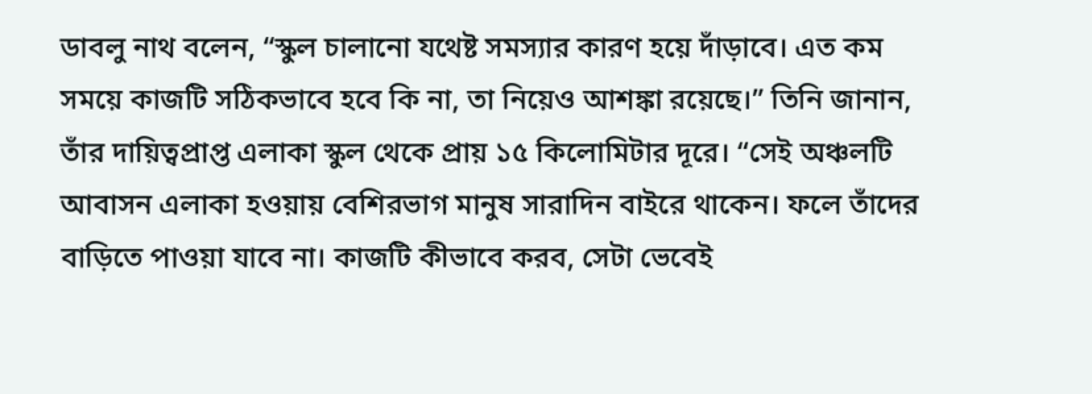ডাবলু নাথ বলেন, “স্কুল চালানো যথেষ্ট সমস্যার কারণ হয়ে দাঁড়াবে। এত কম সময়ে কাজটি সঠিকভাবে হবে কি না, তা নিয়েও আশঙ্কা রয়েছে।” তিনি জানান, তাঁর দায়িত্বপ্রাপ্ত এলাকা স্কুল থেকে প্রায় ১৫ কিলোমিটার দূরে। “সেই অঞ্চলটি আবাসন এলাকা হওয়ায় বেশিরভাগ মানুষ সারাদিন বাইরে থাকেন। ফলে তাঁদের বাড়িতে পাওয়া যাবে না। কাজটি কীভাবে করব, সেটা ভেবেই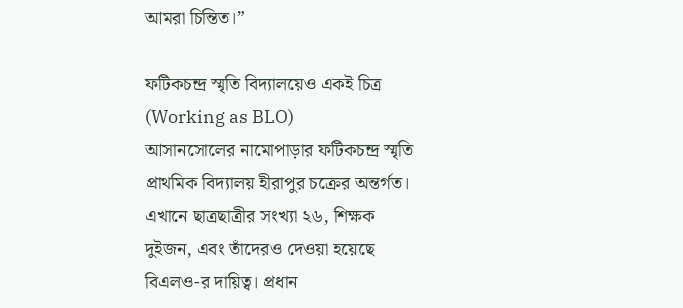আমরা চিন্তিত।”

ফটিকচন্দ্র স্মৃতি বিদ্যালয়েও একই চিত্র (Working as BLO)
আসানসোলের নামোপাড়ার ফটিকচন্দ্র স্মৃতি প্রাথমিক বিদ্যালয় হীরাপুর চক্রের অন্তর্গত। এখানে ছাত্রছাত্রীর সংখ্যা ২৬, শিক্ষক দুইজন, এবং তাঁদেরও দেওয়া হয়েছে বিএলও-র দায়িত্ব। প্রধান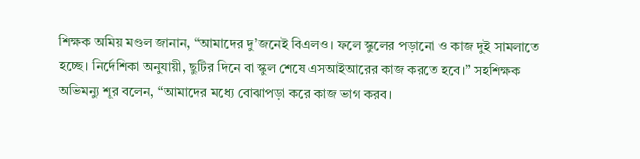শিক্ষক অমিয় মণ্ডল জানান, “আমাদের দু’জনেই বিএলও। ফলে স্কুলের পড়ানো ও কাজ দুই সামলাতে হচ্ছে। নির্দেশিকা অনুযায়ী, ছুটির দিনে বা স্কুল শেষে এসআইআরের কাজ করতে হবে।” সহশিক্ষক অভিমন্যু শূর বলেন, “আমাদের মধ্যে বোঝাপড়া করে কাজ ভাগ করব।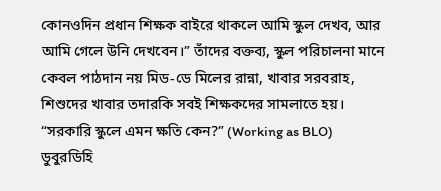কোনওদিন প্রধান শিক্ষক বাইরে থাকলে আমি স্কুল দেখব, আর আমি গেলে উনি দেখবেন।” তাঁদের বক্তব্য, স্কুল পরিচালনা মানে কেবল পাঠদান নয় মিড-ডে মিলের রান্না, খাবার সরবরাহ, শিশুদের খাবার তদারকি সবই শিক্ষকদের সামলাতে হয়।
“সরকারি স্কুলে এমন ক্ষতি কেন?” (Working as BLO)
ডুবুরডিহি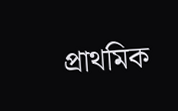প্রাথমিক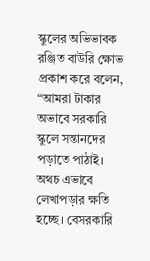স্কুলের অভিভাবক রঞ্জিত বাউরি ক্ষোভ প্রকাশ করে বলেন, “আমরা টাকার অভাবে সরকারি স্কুলে সন্তানদের পড়াতে পাঠাই। অথচ এভাবে লেখাপড়ার ক্ষতি হচ্ছে। বেসরকারি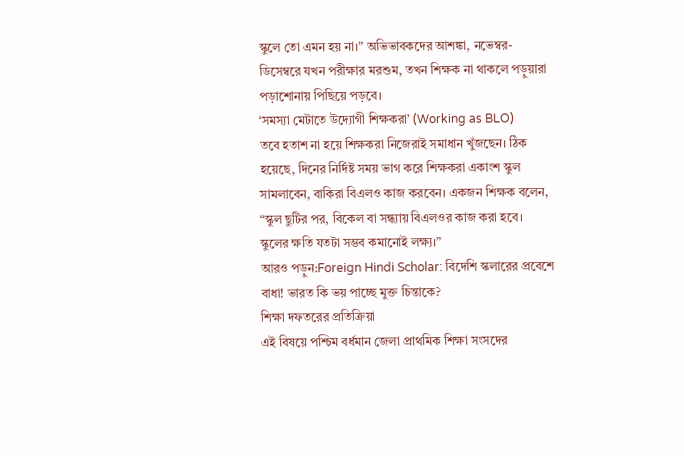স্কুলে তো এমন হয় না।” অভিভাবকদের আশঙ্কা, নভেম্বর-ডিসেম্বরে যখন পরীক্ষার মরশুম, তখন শিক্ষক না থাকলে পড়ুয়ারা পড়াশোনায় পিছিয়ে পড়বে।
‘সমস্যা মেটাতে উদ্যোগী শিক্ষকরা’ (Working as BLO)
তবে হতাশ না হয়ে শিক্ষকরা নিজেরাই সমাধান খুঁজছেন। ঠিক হয়েছে, দিনের নির্দিষ্ট সময় ভাগ করে শিক্ষকরা একাংশ স্কুল সামলাবেন, বাকিরা বিএলও কাজ করবেন। একজন শিক্ষক বলেন, “স্কুল ছুটির পর, বিকেল বা সন্ধ্যায় বিএলওর কাজ করা হবে। স্কুলের ক্ষতি যতটা সম্ভব কমানোই লক্ষ্য।”
আরও পড়ুন:Foreign Hindi Scholar: বিদেশি স্কলারের প্রবেশে বাধা! ভারত কি ভয় পাচ্ছে মুক্ত চিন্তাকে?
শিক্ষা দফতরের প্রতিক্রিয়া
এই বিষয়ে পশ্চিম বর্ধমান জেলা প্রাথমিক শিক্ষা সংসদের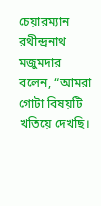চেয়ারম্যান রথীন্দ্রনাথ মজুমদার বলেন, “আমরা গোটা বিষয়টি খতিয়ে দেখছি।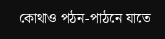কোথাও পঠন-পাঠনে যাতে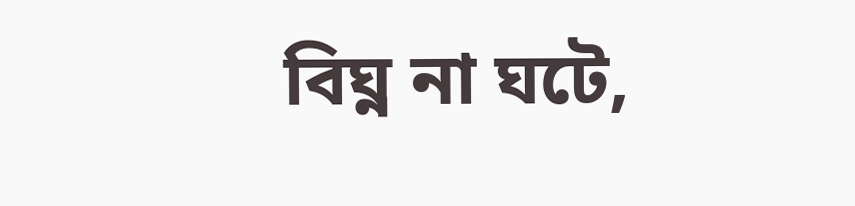বিঘ্ন না ঘটে,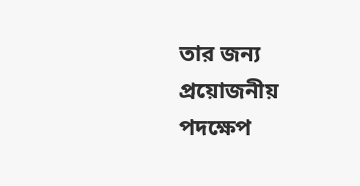তার জন্য প্রয়োজনীয় পদক্ষেপ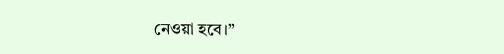নেওয়া হবে।”